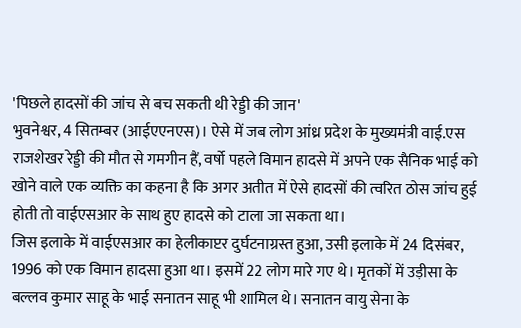'पिछले हादसों की जांच से बच सकती थी रेड्डी की जान'
भुवनेश्वर, 4 सितम्बर (आईएएनएस)। ऐसे में जब लोग आंध्र प्रदेश के मुख्यमंत्री वाई.एस राजशेखर रेड्डी की मौत से गमगीन हैं, वर्षो पहले विमान हादसे में अपने एक सैनिक भाई को खोने वाले एक व्यक्ति का कहना है कि अगर अतीत में ऐसे हादसों की त्वरित ठोस जांच हुई होती तो वाईएसआर के साथ हुए हादसे को टाला जा सकता था।
जिस इलाके में वाईएसआर का हेलीकाप्टर दुर्घटनाग्रस्त हुआ, उसी इलाके में 24 दिसंबर, 1996 को एक विमान हादसा हुआ था। इसमें 22 लोग मारे गए थे। मृतकों में उड़ीसा के बल्लव कुमार साहू के भाई सनातन साहू भी शामिल थे। सनातन वायु सेना के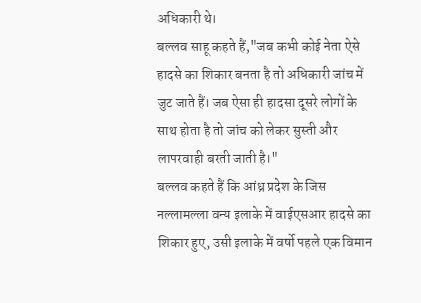अधिकारी थे।
बल्लव साहू कहते हैं,"जब कभी कोई नेता ऐसे हादसे का शिकार बनता है तो अधिकारी जांच में जुट जाते हैं। जब ऐसा ही हादसा दूसरे लोगों के साथ होता है तो जांच को लेकर सुस्ती और लापरवाही बरती जाती है।"
बल्लव कहते हैं कि आंध्र प्रदेश के जिस नल्लामल्ला वन्य इलाके में वाईएसआर हादसे का शिकार हुए, उसी इलाके में वर्षो पहले एक विमान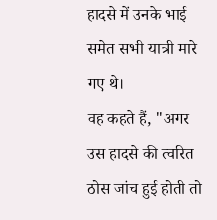हादसे में उनके भाई समेत सभी यात्री मारे गए थे।
वह कहते हैं, "अगर उस हादसे की त्वरित ठोस जांच हुई होती तो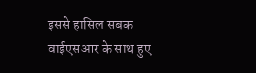इससे हासिल सबक वाईएसआर के साथ हुए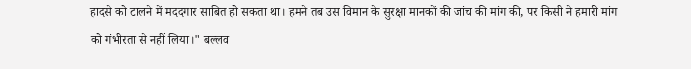हादसे को टालने में मददगार साबित हो सकता था। हमने तब उस विमान के सुरक्षा मानकों की जांच की मांग की, पर किसी ने हमारी मांग को गंभीरता से नहीं लिया।" बल्लव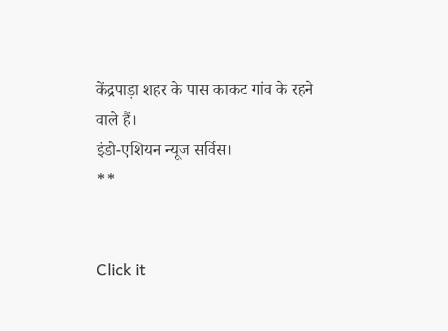केंद्रपाड़ा शहर के पास काकट गांव के रहने वाले हैं।
इंडो-एशियन न्यूज सर्विस।
**


Click it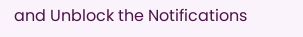and Unblock the Notifications